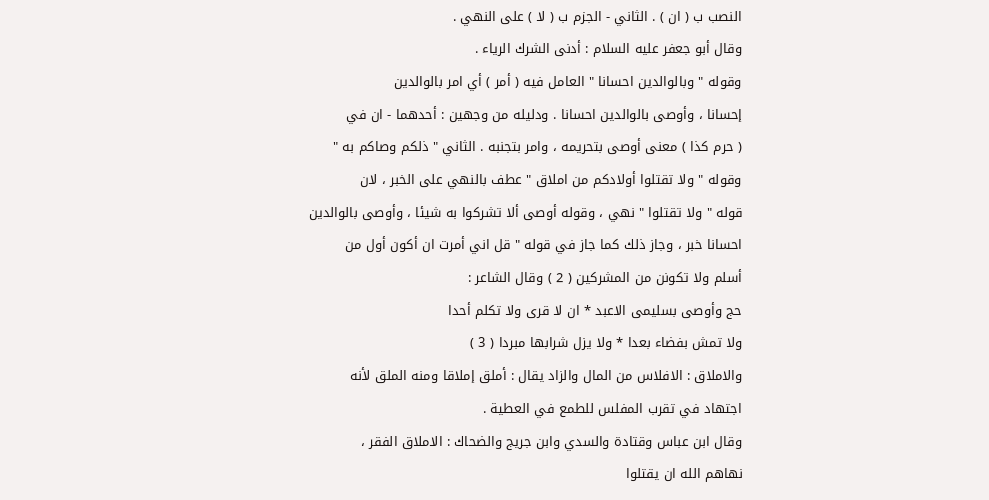النصب ب ( ان ) . الثاني - الجزم ب ( لا ) على النهي .
وقال أبو جعفر عليه السلام : أدنى الشرك الرياء .
وقوله " وبالوالدين احسانا " العامل فيه ( أمر ) أي امر بالوالدين
إحسانا ، وأوصى بالوالدين احسانا . ودليله من وجهين : أحدهما - ان في
( حرم كذا ) معنى أوصى بتحريمه ، وامر بتجنبه . الثاني " ذلكم وصاكم به "
وقوله " ولا تقتلوا أولادكم من املاق " عطف بالنهي على الخبر ، لان
قوله " ولا تقتلوا " نهي ، وقوله أوصى ألا تشركوا به شيئا ، وأوصى بالوالدين
احسانا خبر ، وجاز ذلك كما جاز في قوله " قل اني أمرت ان أكون أول من
أسلم ولا تكونن من المشركين ( 2 ) وقال الشاعر :
حج وأوصى بسليمى الاعبد * ان لا قرى ولا تكلم أحدا
ولا تمش بفضاء بعدا * ولا يزل شرابها مبردا ( 3 )
والاملاق : الافلاس من المال والزاد يقال : أملق إملاقا ومنه الملق لأنه
اجتهاد في تقرب المفلس للطمع في العطية .
وقال ابن عباس وقتادة والسدي وابن جريج والضحاك : الاملاق الفقر ،
نهاهم الله ان يقتلوا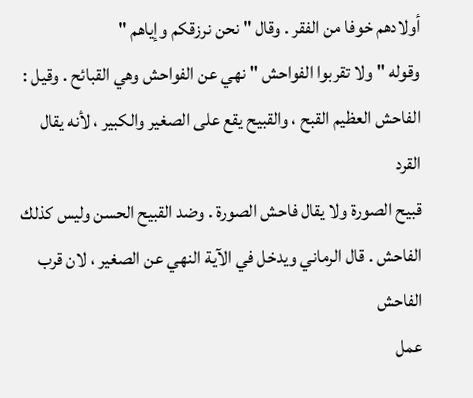أولادهم خوفا من الفقر . وقال " نحن نرزقكم وإياهم "
وقوله " ولا تقربوا الفواحش " نهي عن الفواحش وهي القبائح . وقيل :
الفاحش العظيم القبح ، والقبيح يقع على الصغير والكبير ، لأنه يقال القرد
قبيح الصورة ولا يقال فاحش الصورة . وضد القبيح الحسن وليس كذلك
الفاحش . قال الرماني ويدخل في الآية النهي عن الصغير ، لان قرب الفاحش
عمل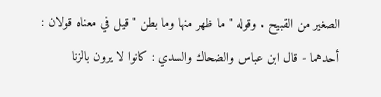الصغير من القبيح . وقوله " ما ظهر منها وما بطن " قيل في معناه قولان :
أحدهما - قال ابن عباس والضحاك والسدي : كانوا لا يرون بالزنا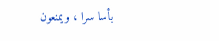بأسا سرا ، ويمنعون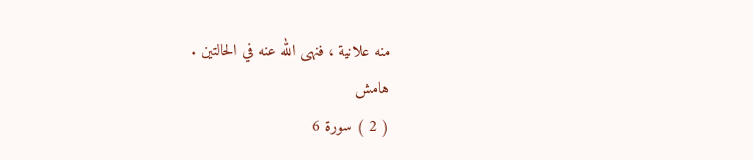منه علانية ، فنهى الله عنه في الحالتين .
هامش
( 2 ) سورة 6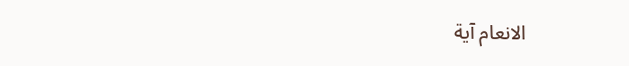الانعام آية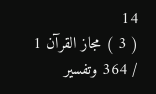14
( 3 ) مجاز القرآن 1 / 364 وتفسير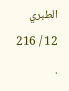الطبري 12 / 216 .